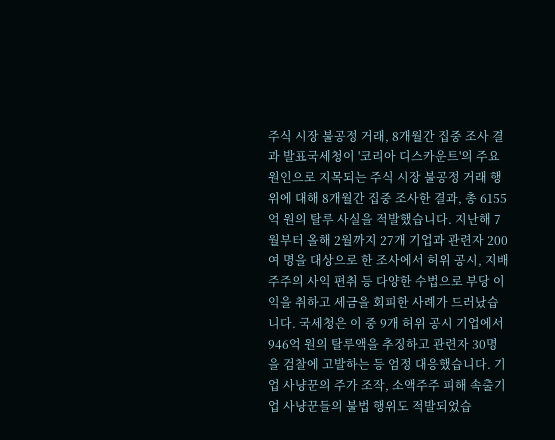주식 시장 불공정 거래, 8개월간 집중 조사 결과 발표국세청이 '코리아 디스카운트'의 주요 원인으로 지목되는 주식 시장 불공정 거래 행위에 대해 8개월간 집중 조사한 결과, 총 6155억 원의 탈루 사실을 적발했습니다. 지난해 7월부터 올해 2월까지 27개 기업과 관련자 200여 명을 대상으로 한 조사에서 허위 공시, 지배 주주의 사익 편취 등 다양한 수법으로 부당 이익을 취하고 세금을 회피한 사례가 드러났습니다. 국세청은 이 중 9개 허위 공시 기업에서 946억 원의 탈루액을 추징하고 관련자 30명을 검찰에 고발하는 등 엄정 대응했습니다. 기업 사냥꾼의 주가 조작, 소액주주 피해 속출기업 사냥꾼들의 불법 행위도 적발되었습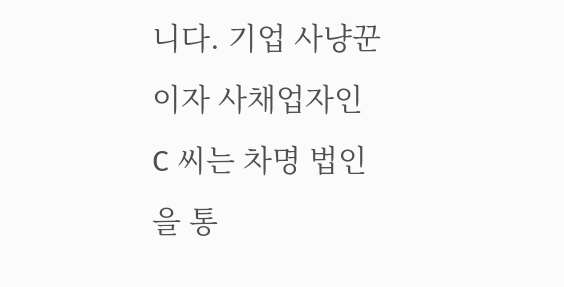니다. 기업 사냥꾼이자 사채업자인 C 씨는 차명 법인을 통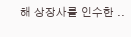해 상장사를 인수한 ..